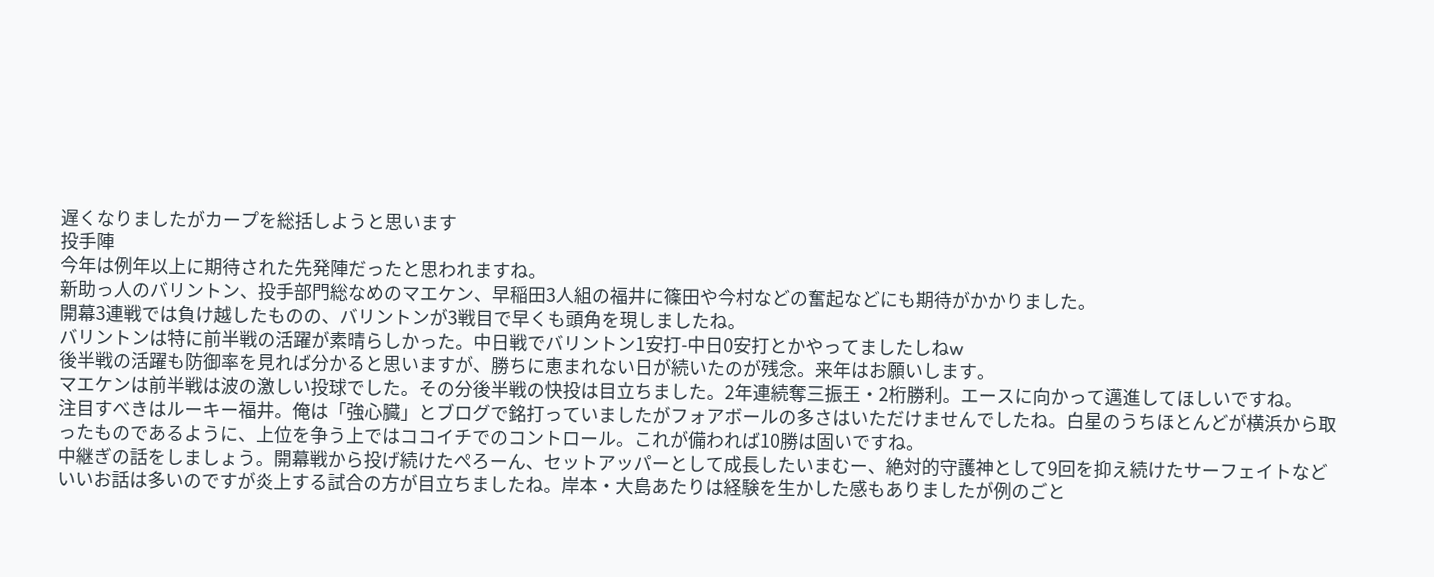遅くなりましたがカープを総括しようと思います
投手陣
今年は例年以上に期待された先発陣だったと思われますね。
新助っ人のバリントン、投手部門総なめのマエケン、早稲田3人組の福井に篠田や今村などの奮起などにも期待がかかりました。
開幕3連戦では負け越したものの、バリントンが3戦目で早くも頭角を現しましたね。
バリントンは特に前半戦の活躍が素晴らしかった。中日戦でバリントン1安打-中日0安打とかやってましたしねw
後半戦の活躍も防御率を見れば分かると思いますが、勝ちに恵まれない日が続いたのが残念。来年はお願いします。
マエケンは前半戦は波の激しい投球でした。その分後半戦の快投は目立ちました。2年連続奪三振王・2桁勝利。エースに向かって邁進してほしいですね。
注目すべきはルーキー福井。俺は「強心臓」とブログで銘打っていましたがフォアボールの多さはいただけませんでしたね。白星のうちほとんどが横浜から取ったものであるように、上位を争う上ではココイチでのコントロール。これが備われば10勝は固いですね。
中継ぎの話をしましょう。開幕戦から投げ続けたぺろーん、セットアッパーとして成長したいまむー、絶対的守護神として9回を抑え続けたサーフェイトなどいいお話は多いのですが炎上する試合の方が目立ちましたね。岸本・大島あたりは経験を生かした感もありましたが例のごと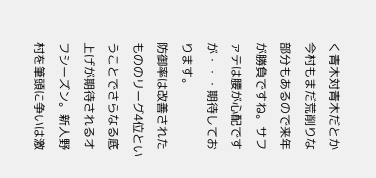く青木対青木だとか今村もまだ荒削りな部分もあるので来年が勝負ですね。サファテは腰が心配ですが・・・期待しております。
防御率は改善されたもののリーグ4位ということでさらなる底上げが期待されるオフシーズン。新人野村を筆頭に争いは激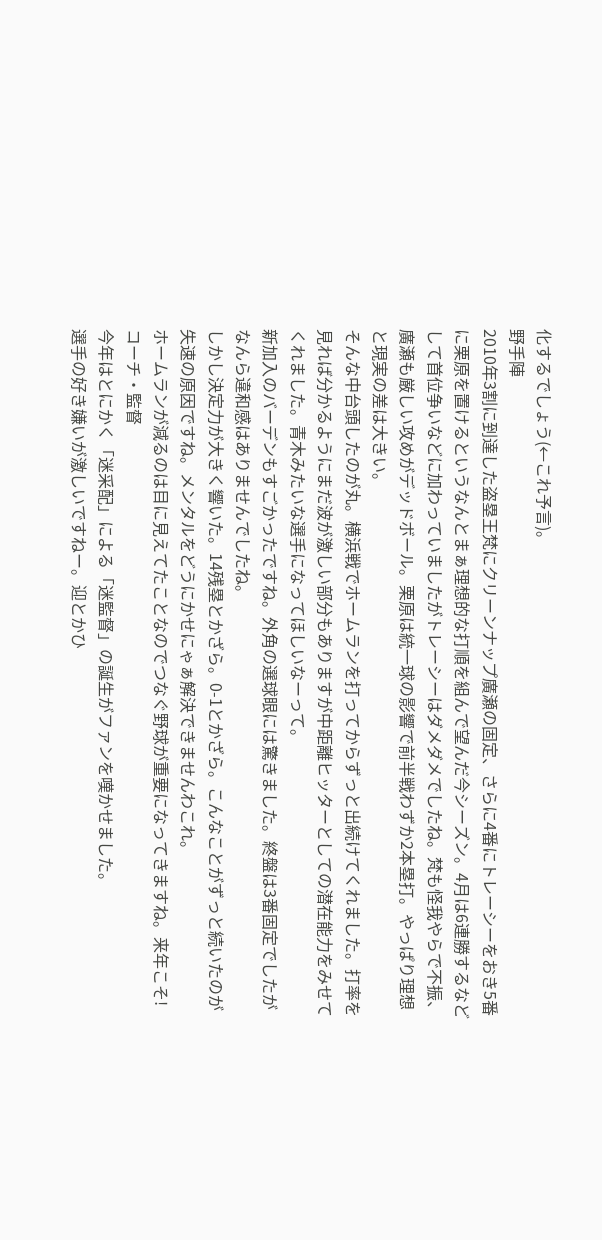化するでしょう(←これ予言)。
野手陣
2010年3割に到達した盗塁王梵にクリーンナップ廣瀬の固定、さらに4番にトレーシーをおき5番に栗原を置けるというなんとまぁ理想的な打順を組んで望んだ今シーズン。4月は6連勝するなどして首位争いなどに加わっていましたがトレーシーはダメダメでしたね。梵も怪我やらで不振、廣瀬も厳しい攻めがデッドボール。栗原は統一球の影響で前半戦わずか2本塁打。やっぱり理想と現実の差は大きい。
そんな中台頭したのが丸。横浜戦でホームランを打ってからずっと出続けてくれました。打率を見れば分かるようにまだ波が激しい部分もありますが中距離ヒッターとしての潜在能力をみせてくれました。青木みたいな選手になってほしいなーって。
新加入のバーデンもすごかったですね。外角の選球眼には驚きました。終盤は3番固定でしたがなんら違和感はありませんでしたね。
しかし決定力が大きく響いた。14残塁とかざら。0-1とかざら。こんなことがずっと続いたのが失速の原因ですね。メンタルをどうにかせにゃぁ解決できませんわこれ。
ホームランが減るのは目に見えてたことなのでつなぐ野球が重要になってきますね。来年こそ!
コーチ・監督
今年はとにかく「迷采配」による「迷監督」の誕生がファンを嘆かせました。
選手の好き嫌いが激しいですねー。迎とかひ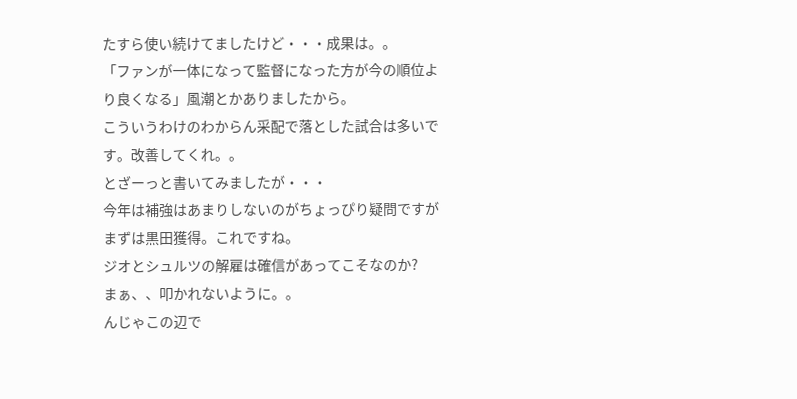たすら使い続けてましたけど・・・成果は。。
「ファンが一体になって監督になった方が今の順位より良くなる」風潮とかありましたから。
こういうわけのわからん采配で落とした試合は多いです。改善してくれ。。
とざーっと書いてみましたが・・・
今年は補強はあまりしないのがちょっぴり疑問ですがまずは黒田獲得。これですね。
ジオとシュルツの解雇は確信があってこそなのか?
まぁ、、叩かれないように。。
んじゃこの辺で